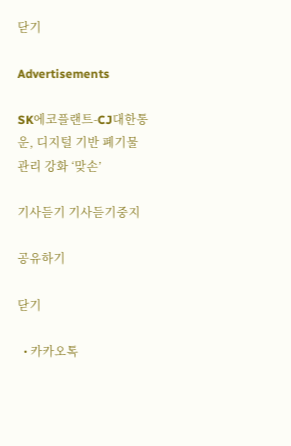닫기

Advertisements

SK에코플랜트-CJ대한통운, 디지털 기반 폐기물 관리 강화 ‘맞손’

기사듣기 기사듣기중지

공유하기

닫기

  • 카카오톡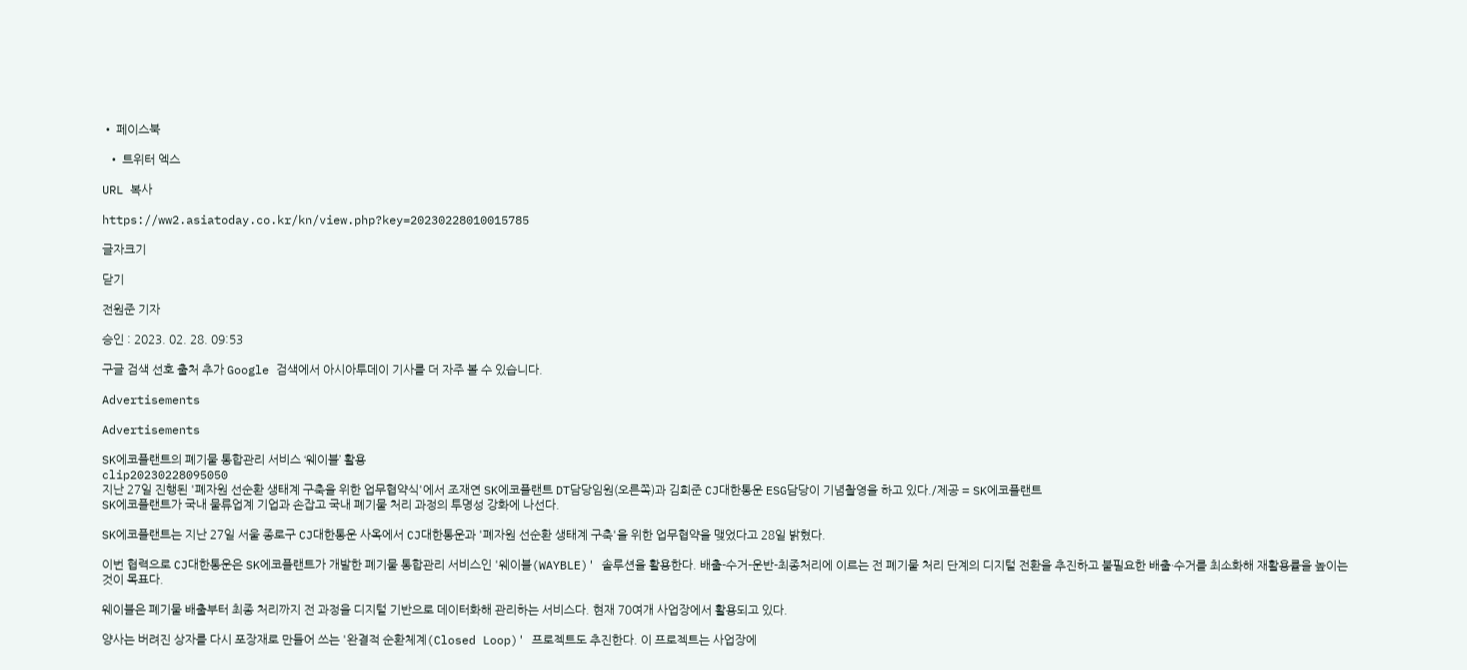• 페이스북

  • 트위터 엑스

URL 복사

https://ww2.asiatoday.co.kr/kn/view.php?key=20230228010015785

글자크기

닫기

전원준 기자

승인 : 2023. 02. 28. 09:53

구글 검색 선호 출처 추가 Google 검색에서 아시아투데이 기사를 더 자주 볼 수 있습니다.

Advertisements

Advertisements

SK에코플랜트의 폐기물 통합관리 서비스 ‘웨이블’ 활용
clip20230228095050
지난 27일 진행된 '폐자원 선순환 생태계 구축을 위한 업무협약식'에서 조재연 SK에코플랜트 DT담당임원(오른쪽)과 김희준 CJ대한통운 ESG담당이 기념촬영을 하고 있다./제공 = SK에코플랜트
SK에코플랜트가 국내 물류업계 기업과 손잡고 국내 폐기물 처리 과정의 투명성 강화에 나선다.

SK에코플랜트는 지난 27일 서울 종로구 CJ대한통운 사옥에서 CJ대한통운과 '폐자원 선순환 생태계 구축'을 위한 업무협약을 맺었다고 28일 밝혔다.

이번 협력으로 CJ대한통운은 SK에코플랜트가 개발한 폐기물 통합관리 서비스인 '웨이블(WAYBLE)' 솔루션을 활용한다. 배출-수거-운반-최종처리에 이르는 전 폐기물 처리 단계의 디지털 전환을 추진하고 불필요한 배출·수거를 최소화해 재활용률을 높이는 것이 목표다.

웨이블은 폐기물 배출부터 최종 처리까지 전 과정을 디지털 기반으로 데이터화해 관리하는 서비스다. 현재 70여개 사업장에서 활용되고 있다.

양사는 버려진 상자를 다시 포장재로 만들어 쓰는 '완결적 순환체계(Closed Loop)' 프로젝트도 추진한다. 이 프로젝트는 사업장에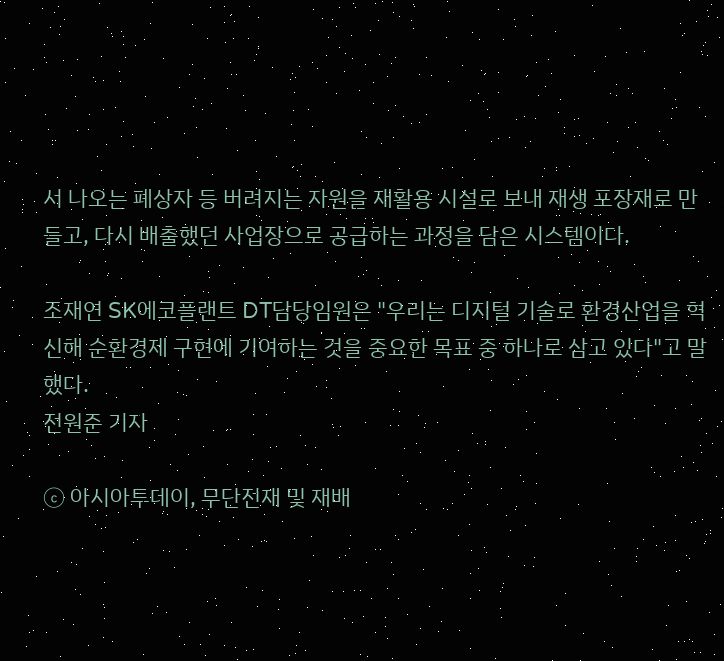서 나오는 폐상자 등 버려지는 자원을 재활용 시설로 보내 재생 포장재로 만들고, 다시 배출했던 사업장으로 공급하는 과정을 담은 시스템이다.

조재연 SK에코플랜트 DT담당임원은 "우리는 디지털 기술로 환경산업을 혁신해 순환경제 구현에 기여하는 것을 중요한 목표 중 하나로 삼고 있다"고 말했다.
전원준 기자

ⓒ 아시아투데이, 무단전재 및 재배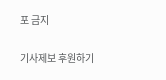포 금지

기사제보 후원하기